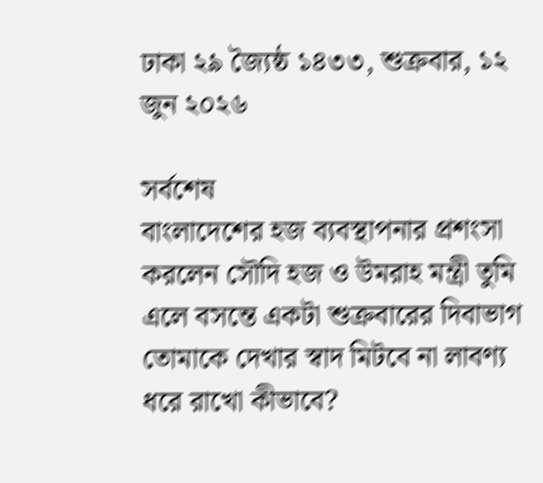ঢাকা ২৯ জ্যৈষ্ঠ ১৪৩৩, শুক্রবার, ১২ জুন ২০২৬

সর্বশেষ
বাংলাদেশের হজ ব্যবস্থাপনার প্রশংসা করলেন সৌদি হজ ও উমরাহ মন্ত্রী তুমি এলে বসন্তে একটা শুক্রবারের দিবাভাগ তোমাকে দেখার স্বাদ মিটবে না লাবণ্য ধরে রাখো কীভাবে?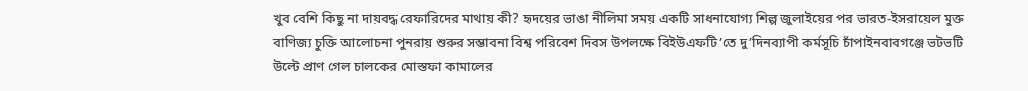খুব বেশি কিছু না দায়বদ্ধ রেফারিদের মাথায় কী? হৃদয়ের ভাঙা নীলিমা সময় একটি সাধনাযোগ্য শিল্প জুলাইয়ের পর ভারত-ইসরায়েল মুক্ত বাণিজ্য চুক্তি আলোচনা পুনরায় শুরুর সম্ভাবনা বিশ্ব পরিবেশ দিবস উপলক্ষে বিইউএফটি’তে দু’দিনব্যাপী কর্মসূচি চাঁপাইনবাবগঞ্জে ভটভটি উল্টে প্রাণ গেল চালকের মোস্তফা কামালের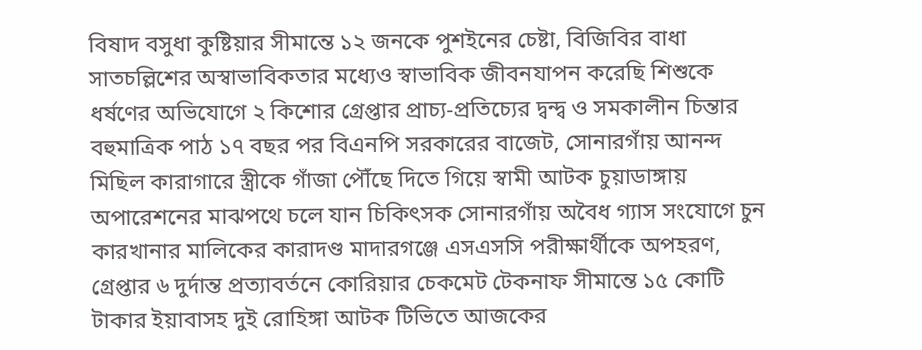বিষাদ বসুধা কুষ্টিয়ার সীমান্তে ১২ জনকে পুশইনের চেষ্টা, বিজিবির বাধা সাতচল্লিশের অস্বাভাবিকতার মধ্যেও স্বাভাবিক জীবনযাপন করেছি শিশুকে ধর্ষণের অভিযোগে ২ কিশোর গ্রেপ্তার প্রাচ্য-প্রতিচ্যের দ্বন্দ্ব ও সমকালীন চিন্তার বহুমাত্রিক পাঠ ১৭ বছর পর বিএনপি সরকারের বাজেট, সোনারগাঁয় আনন্দ মিছিল কারাগারে স্ত্রীকে গাঁজা পৌঁছে দিতে গিয়ে স্বামী আটক চুয়াডাঙ্গায় অপারেশনের মাঝপথে চলে যান চিকিৎসক সোনারগাঁয় অবৈধ গ্যাস সংযোগে চুন কারখানার মালিকের কারাদণ্ড মাদারগঞ্জে এসএসসি পরীক্ষার্থীকে অপহরণ, গ্রেপ্তার ৬ দুর্দান্ত প্রত্যাবর্তনে কোরিয়ার চেকমেট টেকনাফ সীমান্তে ১৫ কোটি টাকার ইয়াবাসহ দুই রোহিঙ্গা আটক টিভিতে আজকের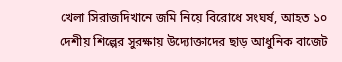খেলা সিরাজদিখানে জমি নিয়ে বিরোধে সংঘর্ষ, আহত ১০ দেশীয় শিল্পের সুরক্ষায় উদ্যোক্তাদের ছাড় আধুনিক বাজেট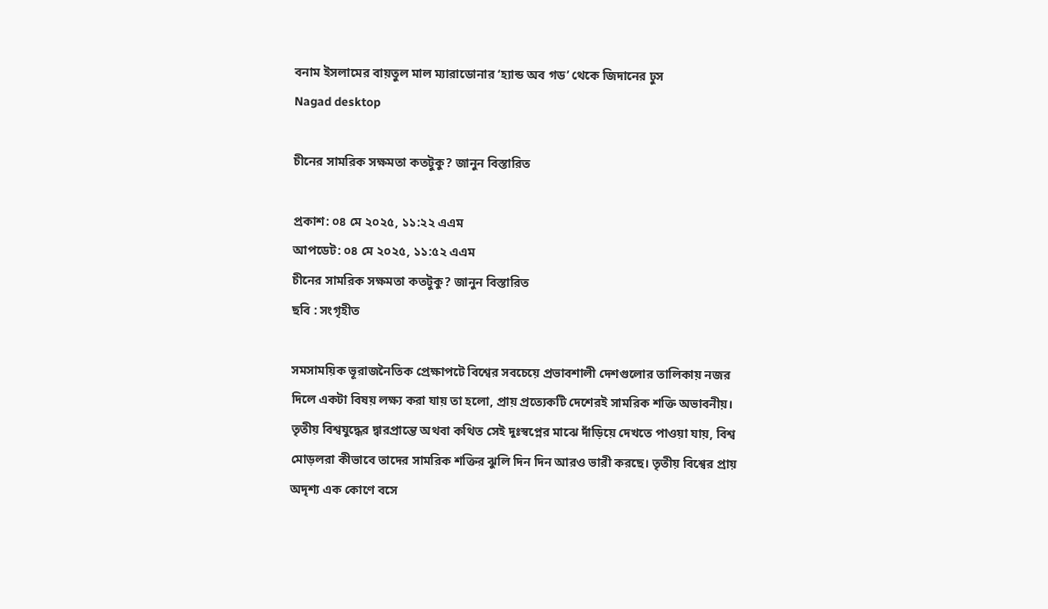বনাম ইসলামের বায়তুল মাল ম্যারাডোনার ‘হ্যান্ড অব গড’ থেকে জিদানের ঢুস
Nagad desktop

চীনের সামরিক সক্ষমতা কতটুকু? জানুন বিস্তারিত

প্রকাশ: ০৪ মে ২০২৫, ১১:২২ এএম
আপডেট: ০৪ মে ২০২৫, ১১:৫২ এএম
চীনের সামরিক সক্ষমতা কতটুকু? জানুন বিস্তারিত
ছবি : সংগৃহীত

সমসাময়িক ভূরাজনৈতিক প্রেক্ষাপটে বিশ্বের সবচেয়ে প্রভাবশালী দেশগুলোর তালিকায় নজর দিলে একটা বিষয় লক্ষ্য করা যায় তা হলো, প্রায় প্রত্যেকটি দেশেরই সামরিক শক্তি অভাবনীয়। তৃতীয় বিশ্বযুদ্ধের দ্বারপ্রান্তে অথবা কথিত সেই দুঃস্বপ্নের মাঝে দাঁড়িয়ে দেখতে পাওয়া যায়, বিশ্ব মোড়লরা কীভাবে তাদের সামরিক শক্তির ঝুলি দিন দিন আরও ভারী করছে। তৃতীয় বিশ্বের প্রায় অদৃশ্য এক কোণে বসে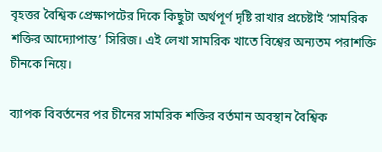বৃহত্তর বৈশ্বিক প্রেক্ষাপটের দিকে কিছুটা অর্থপূর্ণ দৃষ্টি রাখার প্রচেষ্টাই ‘সামরিক শক্তির আদ্যোপান্ত’ সিরিজ। এই লেখা সামরিক খাতে বিশ্বের অন্যতম পরাশক্তি চীনকে নিয়ে।

ব্যাপক বিবর্তনের পর চীনের সামরিক শক্তির বর্তমান অবস্থান বৈশ্বিক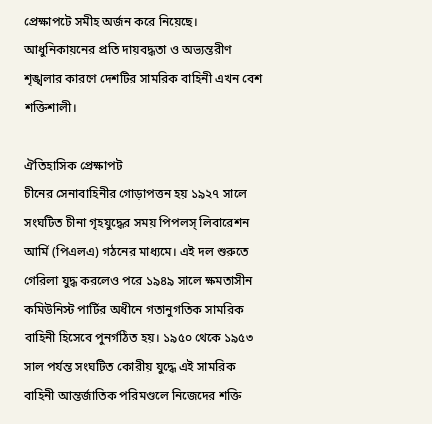প্রেক্ষাপটে সমীহ অর্জন করে নিয়েছে। আধুনিকায়নের প্রতি দায়বদ্ধতা ও অভ্যন্তরীণ শৃঙ্খলার কারণে দেশটির সামরিক বাহিনী এখন বেশ শক্তিশালী।

ঐতিহাসিক প্রেক্ষাপট
চীনের সেনাবাহিনীর গোড়াপত্তন হয় ১৯২৭ সালে সংঘটিত চীনা গৃহযুদ্ধের সময় পিপলস্ লিবারেশন আর্মি (পিএলএ) গঠনের মাধ্যমে। এই দল শুরুতে গেরিলা যুদ্ধ করলেও পরে ১৯৪৯ সালে ক্ষমতাসীন কমিউনিস্ট পার্টির অধীনে গতানুগতিক সামরিক বাহিনী হিসেবে পুনর্গঠিত হয়। ১৯৫০ থেকে ১৯৫৩ সাল পর্যন্ত সংঘটিত কোরীয় যুদ্ধে এই সামরিক বাহিনী আন্তর্জাতিক পরিমণ্ডলে নিজেদের শক্তি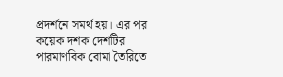প্রদর্শনে সমর্থ হয়। এর পর কয়েক দশক দেশটির পারমাণবিক বোমা তৈরিতে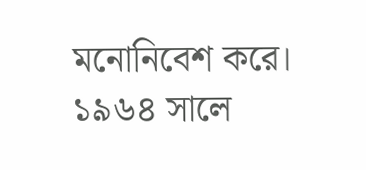মনোনিবেশ করে। ১৯৬৪ সালে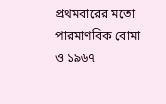প্রথমবারের মতো পারমাণবিক বোমা ও ১৯৬৭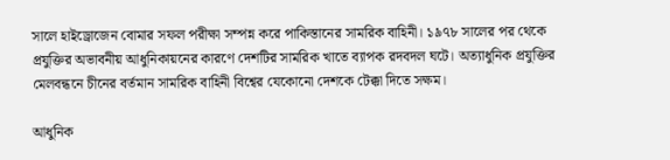সালে হাইড্রোজেন বোমার সফল পরীক্ষা সম্পন্ন করে পাকিস্তানের সামরিক বাহিনী। ১৯৭৮ সালের পর থেকে প্রযুক্তির অভাবনীয় আধুনিকায়নের কারণে দেশটির সামরিক খাতে ব্যাপক রদবদল ঘটে। অত্যাধুনিক প্রযুক্তির মেলবন্ধনে চীনের বর্তমান সামরিক বাহিনী বিশ্বের যেকোনো দেশকে টেক্কা দিতে সক্ষম।

আধুনিক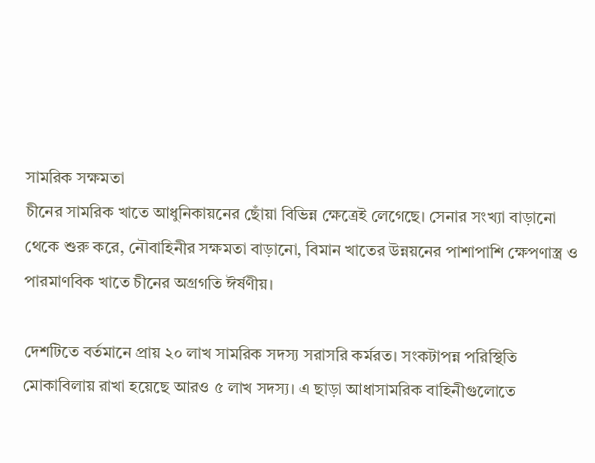সামরিক সক্ষমতা
চীনের সামরিক খাতে আধুনিকায়নের ছোঁয়া বিভিন্ন ক্ষেত্রেই লেগেছে। সেনার সংখ্যা বাড়ানো থেকে শুরু করে, নৌবাহিনীর সক্ষমতা বাড়ানো, বিমান খাতের উন্নয়নের পাশাপাশি ক্ষেপণাস্ত্র ও পারমাণবিক খাতে চীনের অগ্রগতি ঈর্ষণীয়।

দেশটিতে বর্তমানে প্রায় ২০ লাখ সামরিক সদস্য সরাসরি কর্মরত। সংকটাপন্ন পরিস্থিতি মোকাবিলায় রাখা হয়েছে আরও ৫ লাখ সদস্য। এ ছাড়া আধাসামরিক বাহিনীগুলোতে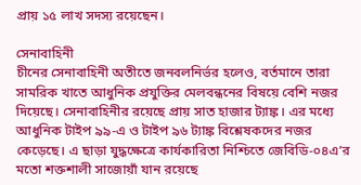প্রায় ১৫ লাখ সদস্য রয়েছেন।

সেনাবাহিনী
চীনের সেনাবাহিনী অতীতে জনবলনির্ভর হলেও, বর্তমানে তারা সামরিক খাতে আধুনিক প্রযুক্তির মেলবন্ধনের বিষয়ে বেশি নজর দিয়েছে। সেনাবাহিনীর রয়েছে প্রায় সাত হাজার ট্যাঙ্ক। এর মধ্যে আধুনিক টাইপ ৯৯-এ ও টাইপ ৯৬ ট্যাঙ্ক বিশ্লেষকদের নজর কেড়েছে। এ ছাড়া যুদ্ধক্ষেত্রে কার্যকারিতা নিশ্চিতে জেবিডি-০৪এ’র মতো শক্তশালী সাজোয়াঁ যান রয়েছে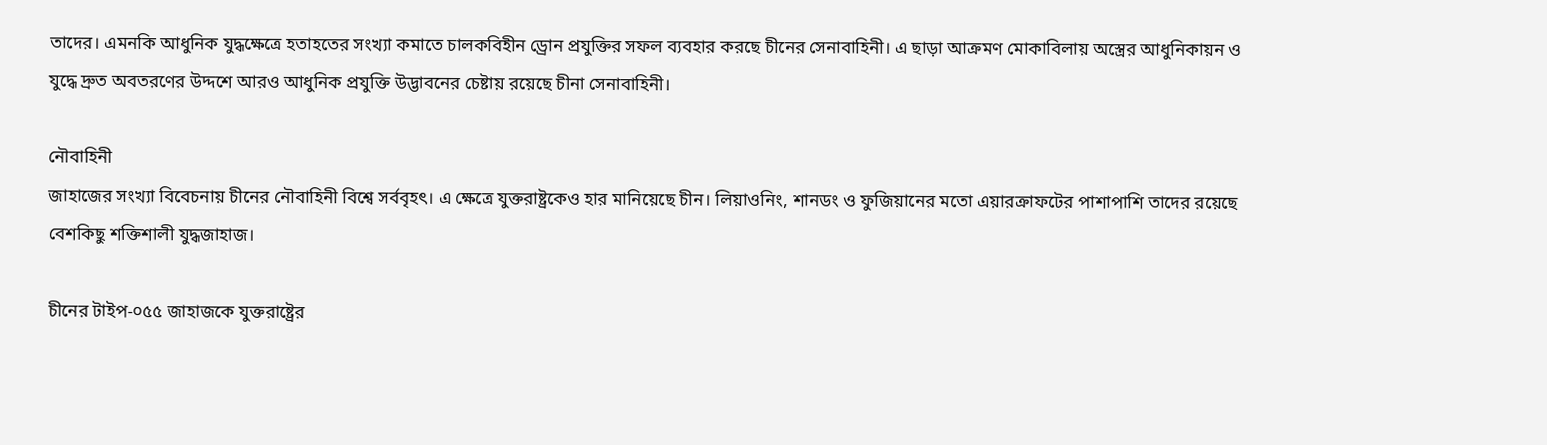তাদের। এমনকি আধুনিক যুদ্ধক্ষেত্রে হতাহতের সংখ্যা কমাতে চালকবিহীন ড্রোন প্রযুক্তির সফল ব্যবহার করছে চীনের সেনাবাহিনী। এ ছাড়া আক্রমণ মোকাবিলায় অস্ত্রের আধুনিকায়ন ও যুদ্ধে দ্রুত অবতরণের উদ্দশে আরও আধুনিক প্রযুক্তি উদ্ভাবনের চেষ্টায় রয়েছে চীনা সেনাবাহিনী।

নৌবাহিনী
জাহাজের সংখ্যা বিবেচনায় চীনের নৌবাহিনী বিশ্বে সর্ববৃহৎ। এ ক্ষেত্রে যুক্তরাষ্ট্রকেও হার মানিয়েছে চীন। লিয়াওনিং, শানডং ও ফুজিয়ানের মতো এয়ারক্রাফটের পাশাপাশি তাদের রয়েছে বেশকিছু শক্তিশালী যুদ্ধজাহাজ।

চীনের টাইপ-০৫৫ জাহাজকে যুক্তরাষ্ট্রের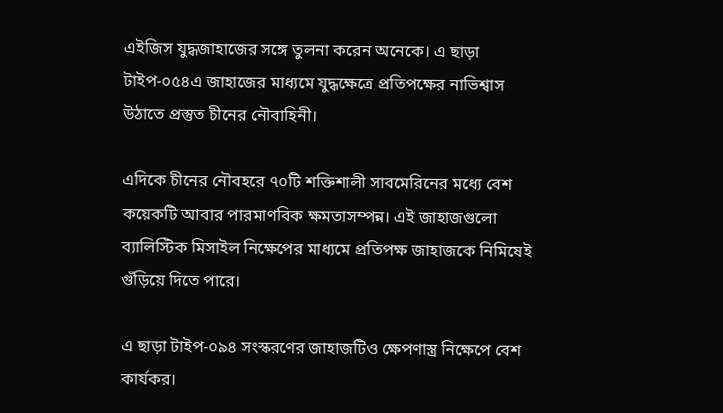এইজিস যুদ্ধজাহাজের সঙ্গে তুলনা করেন অনেকে। এ ছাড়া টাইপ-০৫৪এ জাহাজের মাধ্যমে যুদ্ধক্ষেত্রে প্রতিপক্ষের নাভিশ্বাস উঠাতে প্রস্তুত চীনের নৌবাহিনী।

এদিকে চীনের নৌবহরে ৭০টি শক্তিশালী সাবমেরিনের মধ্যে বেশ কয়েকটি আবার পারমাণবিক ক্ষমতাসম্পন্ন। এই জাহাজগুলো ব্যালিস্টিক মিসাইল নিক্ষেপের মাধ্যমে প্রতিপক্ষ জাহাজকে নিমিষেই গুঁড়িয়ে দিতে পারে।

এ ছাড়া টাইপ-০৯৪ সংস্করণের জাহাজটিও ক্ষেপণাস্ত্র নিক্ষেপে বেশ কার্যকর।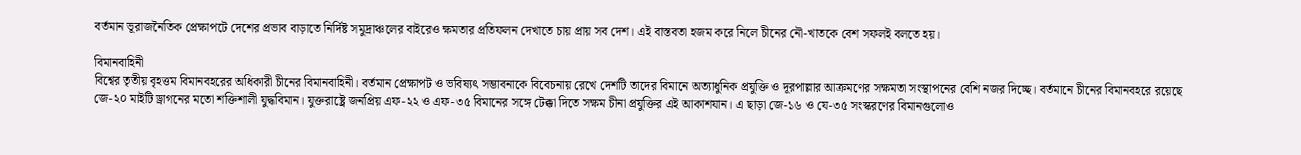বর্তমান ভূরাজনৈতিক প্রেক্ষাপটে দেশের প্রভাব বাড়াতে নির্দিষ্ট সমুদ্রাঞ্চলের বাইরেও ক্ষমতার প্রতিফলন দেখাতে চায় প্রায় সব দেশ। এই বাস্তবতা হজম করে নিলে চীনের নৌ-খাতকে বেশ সফলই বলতে হয়।

বিমানবাহিনী
বিশ্বের তৃতীয় বৃহত্তম বিমানবহরের অধিকারী চীনের বিমানবাহিনী। বর্তমান প্রেক্ষাপট ও ভবিষ্যৎ সম্ভাবনাকে বিবেচনায় রেখে দেশটি তাদের বিমানে অত্যাধুনিক প্রযুক্তি ও দূরপাল্লার আক্রমণের সক্ষমতা সংস্থাপনের বেশি নজর দিচ্ছে। বর্তমানে চীনের বিমানবহরে রয়েছে জে-২০ মাইটি ড্রাগনের মতো শক্তিশালী যুদ্ধবিমান। যুক্তরাষ্ট্রে জনপ্রিয় এফ-২২ ও এফ-৩৫ বিমানের সঙ্গে টেক্কা দিতে সক্ষম চীনা প্রযুক্তির এই আকাশযান। এ ছাড়া জে-১৬ ও যে-৩৫ সংস্করণের বিমানগুলোও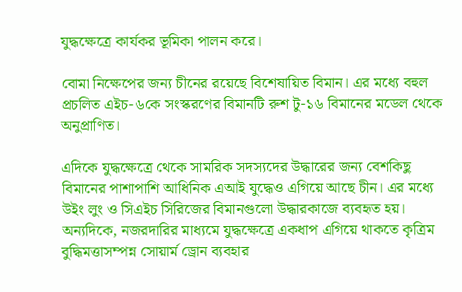যুদ্ধক্ষেত্রে কার্যকর ভূমিকা পালন করে।

বোমা নিক্ষেপের জন্য চীনের রয়েছে বিশেষায়িত বিমান। এর মধ্যে বহুল প্রচলিত এইচ-৬কে সংস্করণের বিমানটি রুশ টু-১৬ বিমানের মডেল থেকে অনুপ্রাণিত।

এদিকে যুদ্ধক্ষেত্রে থেকে সামরিক সদস্যদের উদ্ধারের জন্য বেশকিছু বিমানের পাশাপাশি আধিনিক এআই যুদ্ধেও এগিয়ে আছে চীন। এর মধ্যে উইং লুং ও সিএইচ সিরিজের বিমানগুলো উদ্ধারকাজে ব্যবহৃত হয়। অন্যদিকে, নজরদারির মাধ্যমে যুদ্ধক্ষেত্রে একধাপ এগিয়ে থাকতে কৃত্রিম বুদ্ধিমত্তাসম্পন্ন সোয়ার্ম ড্রোন ব্যবহার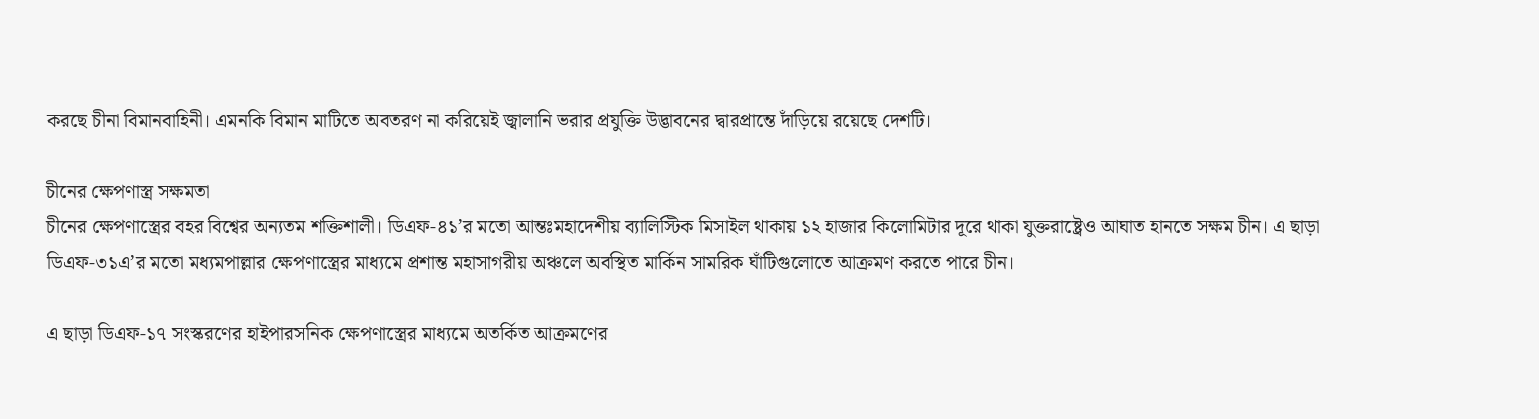করছে চীনা বিমানবাহিনী। এমনকি বিমান মাটিতে অবতরণ না করিয়েই জ্বালানি ভরার প্রযুক্তি উদ্ভাবনের দ্বারপ্রান্তে দাঁড়িয়ে রয়েছে দেশটি।

চীনের ক্ষেপণাস্ত্র সক্ষমতা
চীনের ক্ষেপণাস্ত্রের বহর বিশ্বের অন্যতম শক্তিশালী। ডিএফ-৪১’র মতো আন্তঃমহাদেশীয় ব্যালিস্টিক মিসাইল থাকায় ১২ হাজার কিলোমিটার দূরে থাকা যুক্তরাষ্ট্রেও আঘাত হানতে সক্ষম চীন। এ ছাড়া ডিএফ-৩১এ’র মতো মধ্যমপাল্লার ক্ষেপণাস্ত্রের মাধ্যমে প্রশান্ত মহাসাগরীয় অঞ্চলে অবস্থিত মার্কিন সামরিক ঘাঁটিগুলোতে আক্রমণ করতে পারে চীন।

এ ছাড়া ডিএফ-১৭ সংস্করণের হাইপারসনিক ক্ষেপণাস্ত্রের মাধ্যমে অতর্কিত আক্রমণের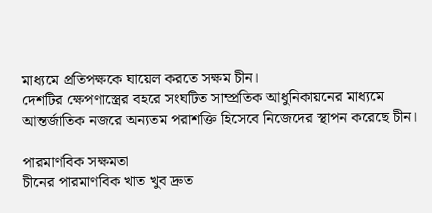মাধ্যমে প্রতিপক্ষকে ঘায়েল করতে সক্ষম চীন।
দেশটির ক্ষেপণাস্ত্রের বহরে সংঘটিত সাম্প্রতিক আধুনিকায়নের মাধ্যমে আন্তর্জাতিক নজরে অন্যতম পরাশক্তি হিসেবে নিজেদের স্থাপন করেছে চীন।

পারমাণবিক সক্ষমতা
চীনের পারমাণবিক খাত খুব দ্রুত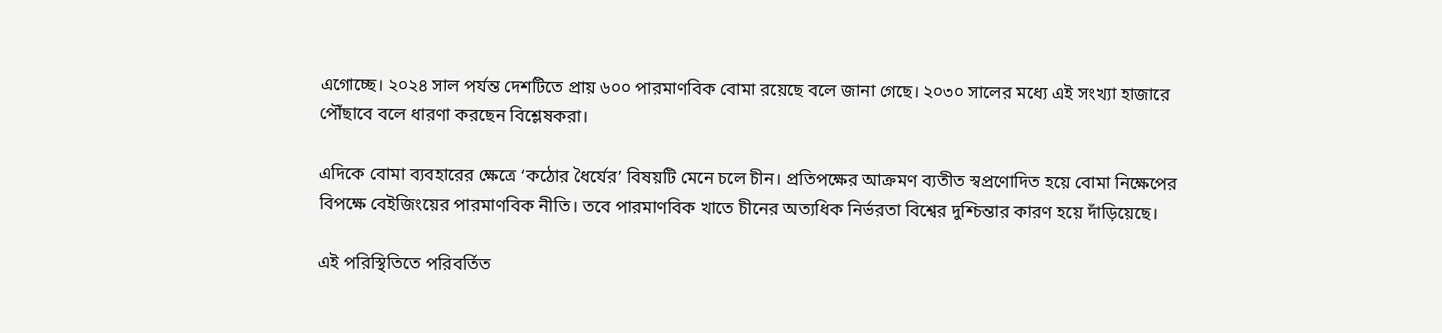এগোচ্ছে। ২০২৪ সাল পর্যন্ত দেশটিতে প্রায় ৬০০ পারমাণবিক বোমা রয়েছে বলে জানা গেছে। ২০৩০ সালের মধ্যে এই সংখ্যা হাজারে পৌঁছাবে বলে ধারণা করছেন বিশ্লেষকরা।

এদিকে বোমা ব্যবহারের ক্ষেত্রে ‘কঠোর ধৈর্যের’ বিষয়টি মেনে চলে চীন। প্রতিপক্ষের আক্রমণ ব্যতীত স্বপ্রণোদিত হয়ে বোমা নিক্ষেপের বিপক্ষে বেইজিংয়ের পারমাণবিক নীতি। তবে পারমাণবিক খাতে চীনের অত্যধিক নির্ভরতা বিশ্বের দুশ্চিন্তার কারণ হয়ে দাঁড়িয়েছে।

এই পরিস্থিতিতে পরিবর্তিত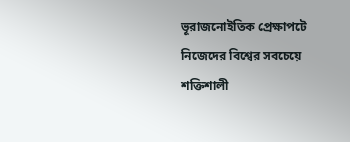ভূরাজনোইতিক প্রেক্ষাপটে নিজেদের বিশ্বের সবচেয়ে শক্তিশালী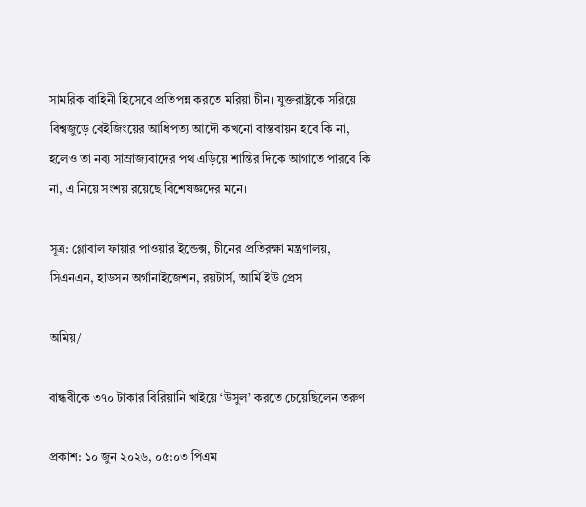সামরিক বাহিনী হিসেবে প্রতিপন্ন করতে মরিয়া চীন। যুক্তরাষ্ট্রকে সরিয়ে বিশ্বজুড়ে বেইজিংয়ের আধিপত্য আদৌ কখনো বাস্তবায়ন হবে কি না, হলেও তা নব্য সাম্রাজ্যবাদের পথ এড়িয়ে শান্তির দিকে আগাতে পারবে কি না, এ নিয়ে সংশয় রয়েছে বিশেষজ্ঞদের মনে।

সূত্র: গ্লোবাল ফায়ার পাওয়ার ইন্ডেক্স, চীনের প্রতিরক্ষা মন্ত্রণালয়, সিএনএন, হাডসন অর্গানাইজেশন, রয়টার্স, আর্মি ইউ প্রেস

অমিয়/

বান্ধবীকে ৩৭০ টাকার বিরিয়ানি খাইয়ে ‘উসুল’ করতে চেয়েছিলেন তরুণ

প্রকাশ: ১০ জুন ২০২৬, ০৫:০৩ পিএম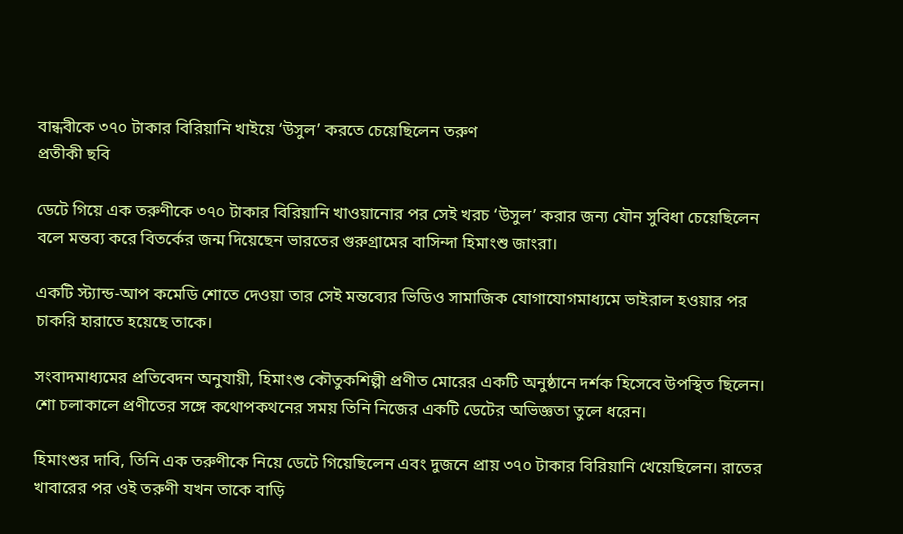বান্ধবীকে ৩৭০ টাকার বিরিয়ানি খাইয়ে ‘উসুল’ করতে চেয়েছিলেন তরুণ
প্রতীকী ছবি

ডেটে গিয়ে এক তরুণীকে ৩৭০ টাকার বিরিয়ানি খাওয়ানোর পর সেই খরচ ‘উসুল’ করার জন্য যৌন সুবিধা চেয়েছিলেন বলে মন্তব্য করে বিতর্কের জন্ম দিয়েছেন ভারতের গুরুগ্রামের বাসিন্দা হিমাংশু জাংরা।

একটি স্ট্যান্ড-আপ কমেডি শোতে দেওয়া তার সেই মন্তব্যের ভিডিও সামাজিক যোগাযোগমাধ্যমে ভাইরাল হওয়ার পর চাকরি হারাতে হয়েছে তাকে।

সংবাদমাধ্যমের প্রতিবেদন অনুযায়ী, হিমাংশু কৌতুকশিল্পী প্রণীত মোরের একটি অনুষ্ঠানে দর্শক হিসেবে উপস্থিত ছিলেন। শো চলাকালে প্রণীতের সঙ্গে কথোপকথনের সময় তিনি নিজের একটি ডেটের অভিজ্ঞতা তুলে ধরেন।

হিমাংশুর দাবি, তিনি এক তরুণীকে নিয়ে ডেটে গিয়েছিলেন এবং দুজনে প্রায় ৩৭০ টাকার বিরিয়ানি খেয়েছিলেন। রাতের খাবারের পর ওই তরুণী যখন তাকে বাড়ি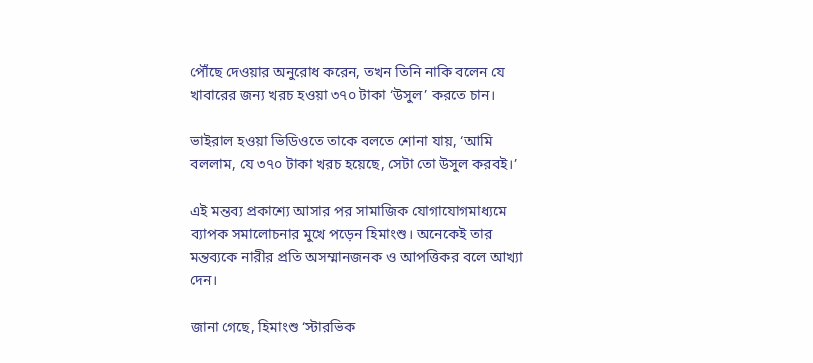পৌঁছে দেওয়ার অনুরোধ করেন, তখন তিনি নাকি বলেন যে খাবারের জন্য খরচ হওয়া ৩৭০ টাকা ‘উসুল’ করতে চান।

ভাইরাল হওয়া ভিডিওতে তাকে বলতে শোনা যায়, ‘আমি বললাম, যে ৩৭০ টাকা খরচ হয়েছে, সেটা তো উসুল করবই।’

এই মন্তব্য প্রকাশ্যে আসার পর সামাজিক যোগাযোগমাধ্যমে ব্যাপক সমালোচনার মুখে পড়েন হিমাংশু। অনেকেই তার মন্তব্যকে নারীর প্রতি অসম্মানজনক ও আপত্তিকর বলে আখ্যা দেন।

জানা গেছে, হিমাংশু ‘স্টারভিক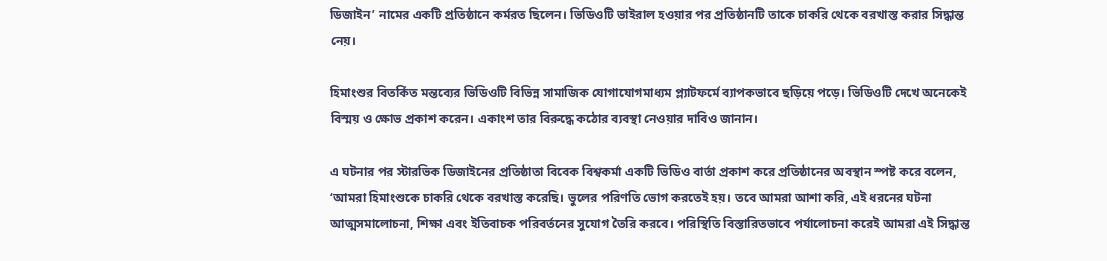ডিজাইন’ নামের একটি প্রতিষ্ঠানে কর্মরত ছিলেন। ভিডিওটি ভাইরাল হওয়ার পর প্রতিষ্ঠানটি তাকে চাকরি থেকে বরখাস্ত করার সিদ্ধান্ত নেয়।

হিমাংশুর বিতর্কিত মন্তব্যের ভিডিওটি বিভিন্ন সামাজিক যোগাযোগমাধ্যম প্ল্যাটফর্মে ব্যাপকভাবে ছড়িয়ে পড়ে। ভিডিওটি দেখে অনেকেই বিস্ময় ও ক্ষোভ প্রকাশ করেন। একাংশ তার বিরুদ্ধে কঠোর ব্যবস্থা নেওয়ার দাবিও জানান।

এ ঘটনার পর স্টারভিক ডিজাইনের প্রতিষ্ঠাতা বিবেক বিশ্বকর্মা একটি ভিডিও বার্তা প্রকাশ করে প্রতিষ্ঠানের অবস্থান স্পষ্ট করে বলেন, ‘আমরা হিমাংশুকে চাকরি থেকে বরখাস্ত করেছি। ভুলের পরিণতি ভোগ করতেই হয়। তবে আমরা আশা করি, এই ধরনের ঘটনা আত্মসমালোচনা, শিক্ষা এবং ইতিবাচক পরিবর্তনের সুযোগ তৈরি করবে। পরিস্থিতি বিস্তারিতভাবে পর্যালোচনা করেই আমরা এই সিদ্ধান্ত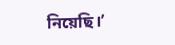নিয়েছি।’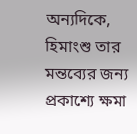অন্যদিকে, হিমাংশু তার মন্তব্যের জন্য প্রকাশ্যে ক্ষমা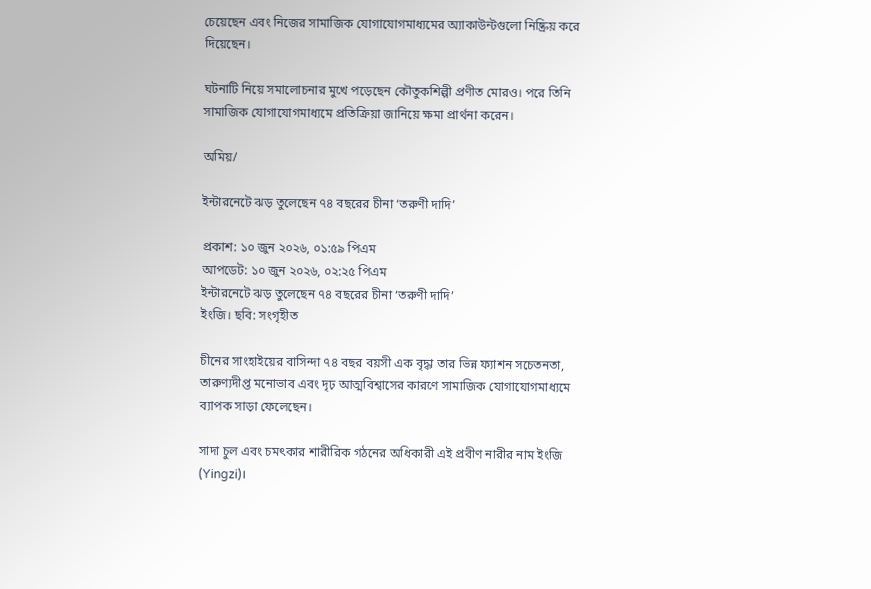চেয়েছেন এবং নিজের সামাজিক যোগাযোগমাধ্যমের অ্যাকাউন্টগুলো নিষ্ক্রিয় করে দিয়েছেন।

ঘটনাটি নিয়ে সমালোচনার মুখে পড়েছেন কৌতুকশিল্পী প্রণীত মোরও। পরে তিনি সামাজিক যোগাযোগমাধ্যমে প্রতিক্রিয়া জানিয়ে ক্ষমা প্রার্থনা করেন।

অমিয়/

ইন্টারনেটে ঝড় তুলেছেন ৭৪ বছরের চীনা ‘তরুণী দাদি’

প্রকাশ: ১০ জুন ২০২৬, ০১:৫৯ পিএম
আপডেট: ১০ জুন ২০২৬, ০২:২৫ পিএম
ইন্টারনেটে ঝড় তুলেছেন ৭৪ বছরের চীনা ‘তরুণী দাদি’
ইংজি। ছবি: সংগৃহীত

চীনের সাংহাইয়ের বাসিন্দা ৭৪ বছর বয়সী এক বৃদ্ধা তার ভিন্ন ফ্যাশন সচেতনতা, তারুণ্যদীপ্ত মনোভাব এবং দৃঢ় আত্মবিশ্বাসের কারণে সামাজিক যোগাযোগমাধ্যমে ব্যাপক সাড়া ফেলেছেন।

সাদা চুল এবং চমৎকার শারীরিক গঠনের অধিকারী এই প্রবীণ নারীর নাম ইংজি (Yingzi)।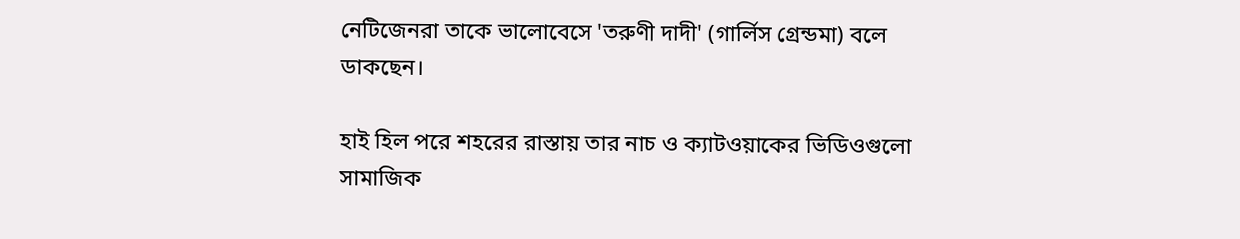নেটিজেনরা তাকে ভালোবেসে 'তরুণী দাদী' (গার্লিস গ্রেন্ডমা) বলে ডাকছেন।

হাই হিল পরে শহরের রাস্তায় তার নাচ ও ক্যাটওয়াকের ভিডিওগুলো সামাজিক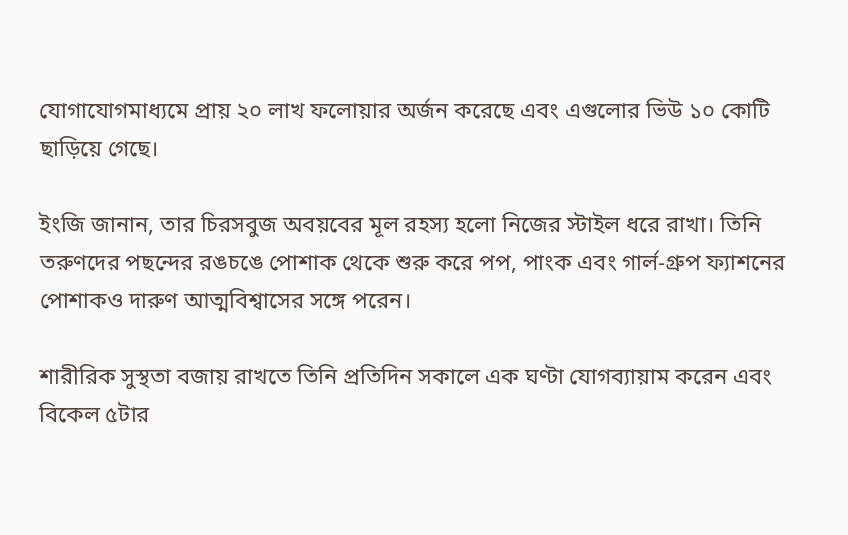যোগাযোগমাধ্যমে প্রায় ২০ লাখ ফলোয়ার অর্জন করেছে এবং এগুলোর ভিউ ১০ কোটি ছাড়িয়ে গেছে।

ইংজি জানান, তার চিরসবুজ অবয়বের মূল রহস্য হলো নিজের স্টাইল ধরে রাখা। তিনি তরুণদের পছন্দের রঙচঙে পোশাক থেকে শুরু করে পপ, পাংক এবং গার্ল-গ্রুপ ফ্যাশনের পোশাকও দারুণ আত্মবিশ্বাসের সঙ্গে পরেন।

শারীরিক সুস্থতা বজায় রাখতে তিনি প্রতিদিন সকালে এক ঘণ্টা যোগব্যায়াম করেন এবং বিকেল ৫টার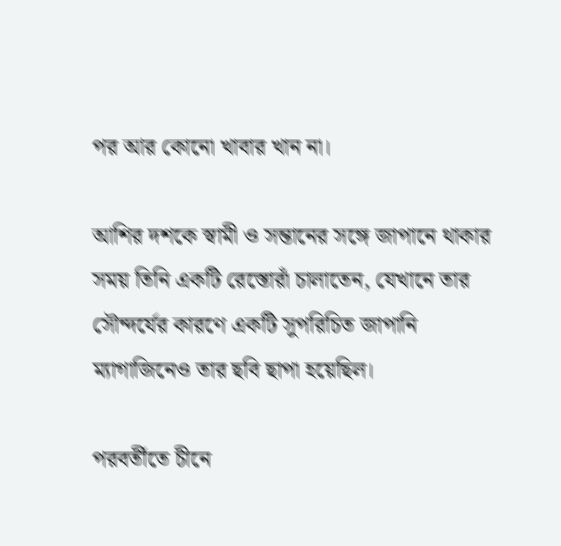পর আর কোনো খাবার খান না।

আশির দশকে স্বামী ও সন্তানের সঙ্গে জাপানে থাকার সময় তিনি একটি রেস্তোরাঁ চালাতেন, যেখানে তার সৌন্দর্যের কারণে একটি সুপরিচিত জাপানি ম্যাগাজিনেও তার ছবি ছাপা হয়েছিল।

পরবর্তীতে চীনে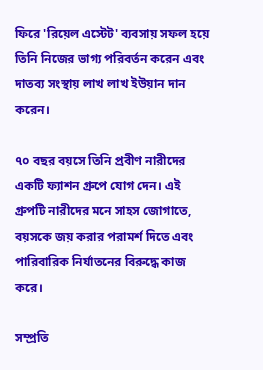ফিরে 'রিয়েল এস্টেট' ব্যবসায় সফল হয়ে তিনি নিজের ভাগ্য পরিবর্তন করেন এবং দাতব্য সংস্থায় লাখ লাখ ইউয়ান দান করেন।

৭০ বছর বয়সে তিনি প্রবীণ নারীদের একটি ফ্যাশন গ্রুপে যোগ দেন। এই গ্রুপটি নারীদের মনে সাহস জোগাতে, বয়সকে জয় করার পরামর্শ দিতে এবং পারিবারিক নির্যাতনের বিরুদ্ধে কাজ করে।

সম্প্রতি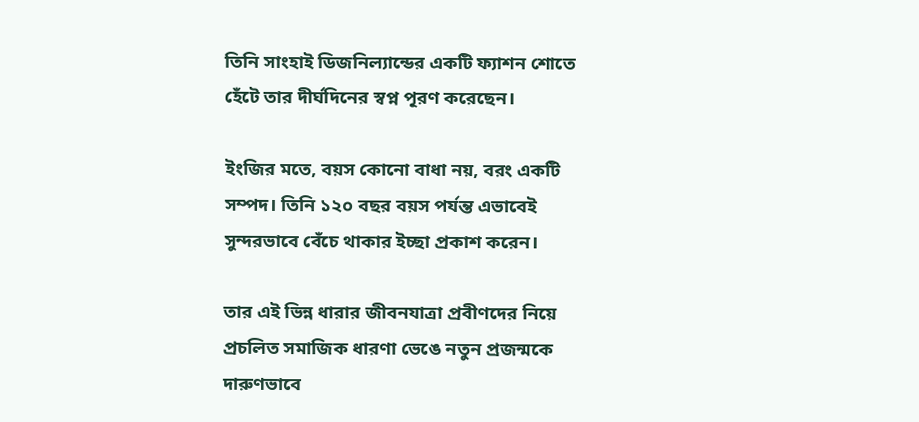তিনি সাংহাই ডিজনিল্যান্ডের একটি ফ্যাশন শোতে হেঁটে তার দীর্ঘদিনের স্বপ্ন পূরণ করেছেন।

ইংজির মতে, বয়স কোনো বাধা নয়, বরং একটি সম্পদ। তিনি ১২০ বছর বয়স পর্যন্ত এভাবেই সুন্দরভাবে বেঁচে থাকার ইচ্ছা প্রকাশ করেন।

তার এই ভিন্ন ধারার জীবনযাত্রা প্রবীণদের নিয়ে প্রচলিত সমাজিক ধারণা ভেঙে নতুন প্রজন্মকে দারুণভাবে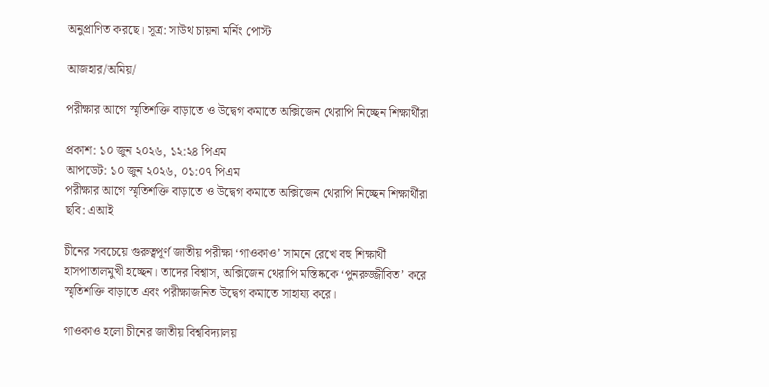অনুপ্রাণিত করছে। সূত্র: সাউথ চায়না মর্নিং পোস্ট

আজহার/অমিয়/

পরীক্ষার আগে স্মৃতিশক্তি বাড়াতে ও উদ্বেগ কমাতে অক্সিজেন থেরাপি নিচ্ছেন শিক্ষার্থীরা

প্রকাশ: ১০ জুন ২০২৬, ১২:২৪ পিএম
আপডেট: ১০ জুন ২০২৬, ০১:০৭ পিএম
পরীক্ষার আগে স্মৃতিশক্তি বাড়াতে ও উদ্বেগ কমাতে অক্সিজেন থেরাপি নিচ্ছেন শিক্ষার্থীরা
ছবি: এআই

চীনের সবচেয়ে গুরুত্বপূর্ণ জাতীয় পরীক্ষা ‘গাওকাও’ সামনে রেখে বহু শিক্ষার্থী হাসপাতালমুখী হচ্ছেন। তাদের বিশ্বাস, অক্সিজেন থেরাপি মস্তিষ্ককে ‘পুনরুজ্জীবিত’ করে স্মৃতিশক্তি বাড়াতে এবং পরীক্ষাজনিত উদ্বেগ কমাতে সাহায্য করে।

গাওকাও হলো চীনের জাতীয় বিশ্ববিদ্যালয়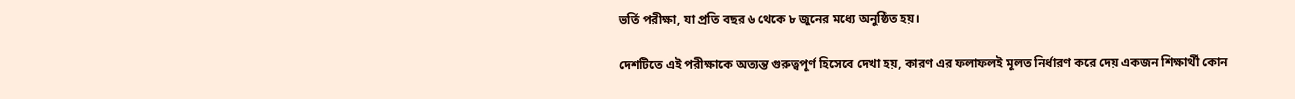ভর্তি পরীক্ষা, যা প্রতি বছর ৬ থেকে ৮ জুনের মধ্যে অনুষ্ঠিত হয়।

দেশটিতে এই পরীক্ষাকে অত্যন্ত গুরুত্বপূর্ণ হিসেবে দেখা হয়, কারণ এর ফলাফলই মূলত নির্ধারণ করে দেয় একজন শিক্ষার্থী কোন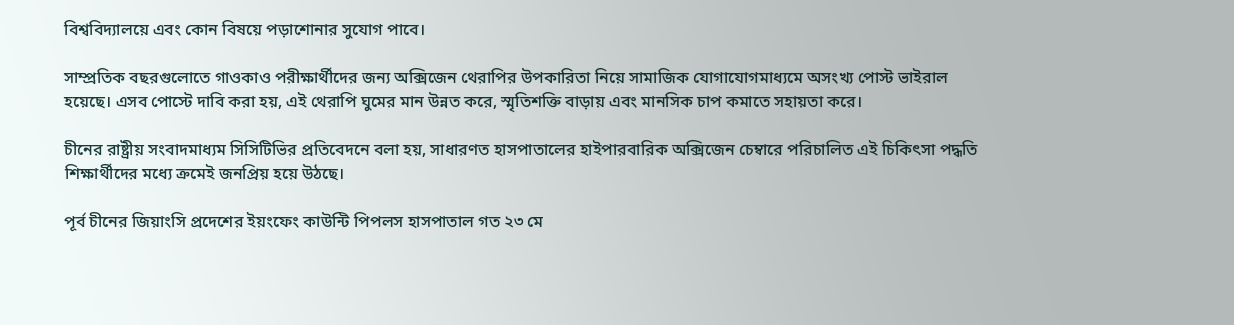বিশ্ববিদ্যালয়ে এবং কোন বিষয়ে পড়াশোনার সুযোগ পাবে।

সাম্প্রতিক বছরগুলোতে গাওকাও পরীক্ষার্থীদের জন্য অক্সিজেন থেরাপির উপকারিতা নিয়ে সামাজিক যোগাযোগমাধ্যমে অসংখ্য পোস্ট ভাইরাল হয়েছে। এসব পোস্টে দাবি করা হয়, এই থেরাপি ঘুমের মান উন্নত করে, স্মৃতিশক্তি বাড়ায় এবং মানসিক চাপ কমাতে সহায়তা করে।

চীনের রাষ্ট্রীয় সংবাদমাধ্যম সিসিটিভির প্রতিবেদনে বলা হয়, সাধারণত হাসপাতালের হাইপারবারিক অক্সিজেন চেম্বারে পরিচালিত এই চিকিৎসা পদ্ধতি শিক্ষার্থীদের মধ্যে ক্রমেই জনপ্রিয় হয়ে উঠছে।

পূর্ব চীনের জিয়াংসি প্রদেশের ইয়ংফেং কাউন্টি পিপলস হাসপাতাল গত ২৩ মে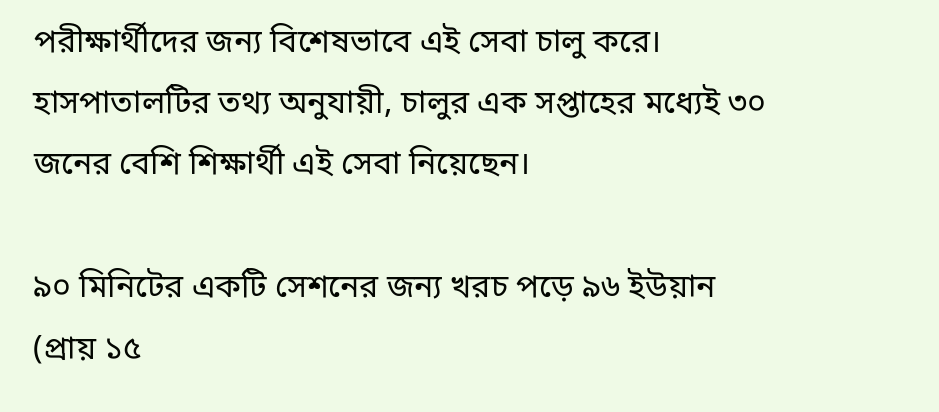পরীক্ষার্থীদের জন্য বিশেষভাবে এই সেবা চালু করে। হাসপাতালটির তথ্য অনুযায়ী, চালুর এক সপ্তাহের মধ্যেই ৩০ জনের বেশি শিক্ষার্থী এই সেবা নিয়েছেন।

৯০ মিনিটের একটি সেশনের জন্য খরচ পড়ে ৯৬ ইউয়ান (প্রায় ১৫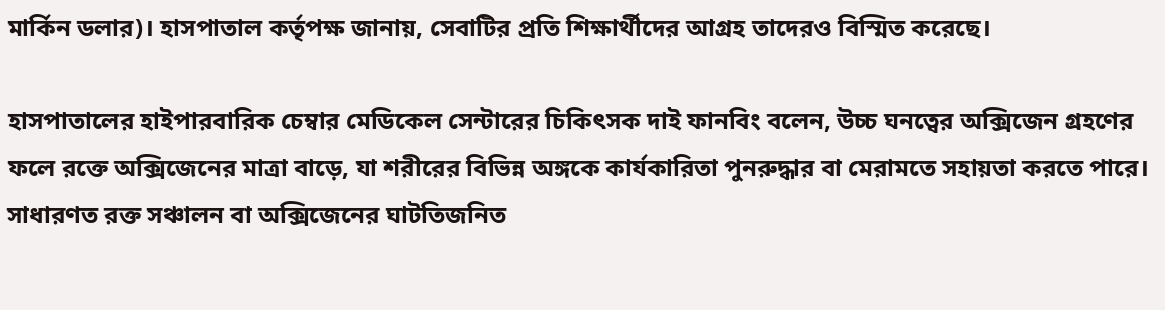মার্কিন ডলার)। হাসপাতাল কর্তৃপক্ষ জানায়, সেবাটির প্রতি শিক্ষার্থীদের আগ্রহ তাদেরও বিস্মিত করেছে।

হাসপাতালের হাইপারবারিক চেম্বার মেডিকেল সেন্টারের চিকিৎসক দাই ফানবিং বলেন, উচ্চ ঘনত্বের অক্সিজেন গ্রহণের ফলে রক্তে অক্সিজেনের মাত্রা বাড়ে, যা শরীরের বিভিন্ন অঙ্গকে কার্যকারিতা পুনরুদ্ধার বা মেরামতে সহায়তা করতে পারে। সাধারণত রক্ত সঞ্চালন বা অক্সিজেনের ঘাটতিজনিত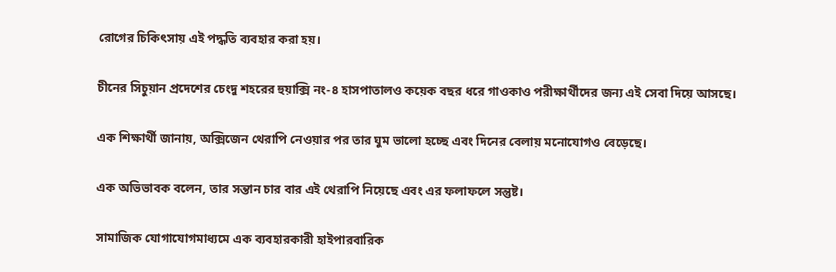রোগের চিকিৎসায় এই পদ্ধতি ব্যবহার করা হয়।

চীনের সিচুয়ান প্রদেশের চেংদু শহরের হুয়াক্সি নং-৪ হাসপাতালও কয়েক বছর ধরে গাওকাও পরীক্ষার্থীদের জন্য এই সেবা দিয়ে আসছে।

এক শিক্ষার্থী জানায়, অক্সিজেন থেরাপি নেওয়ার পর তার ঘুম ভালো হচ্ছে এবং দিনের বেলায় মনোযোগও বেড়েছে।

এক অভিভাবক বলেন, তার সন্তান চার বার এই থেরাপি নিয়েছে এবং এর ফলাফলে সন্তুষ্ট।

সামাজিক যোগাযোগমাধ্যমে এক ব্যবহারকারী হাইপারবারিক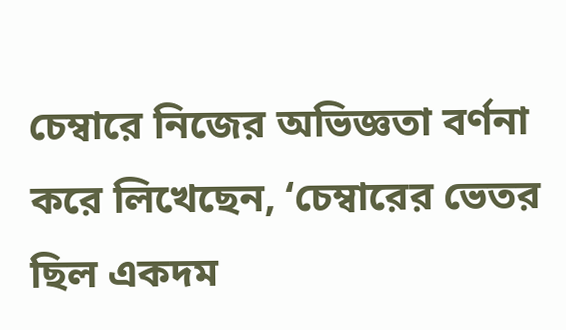চেম্বারে নিজের অভিজ্ঞতা বর্ণনা করে লিখেছেন, ‘চেম্বারের ভেতর ছিল একদম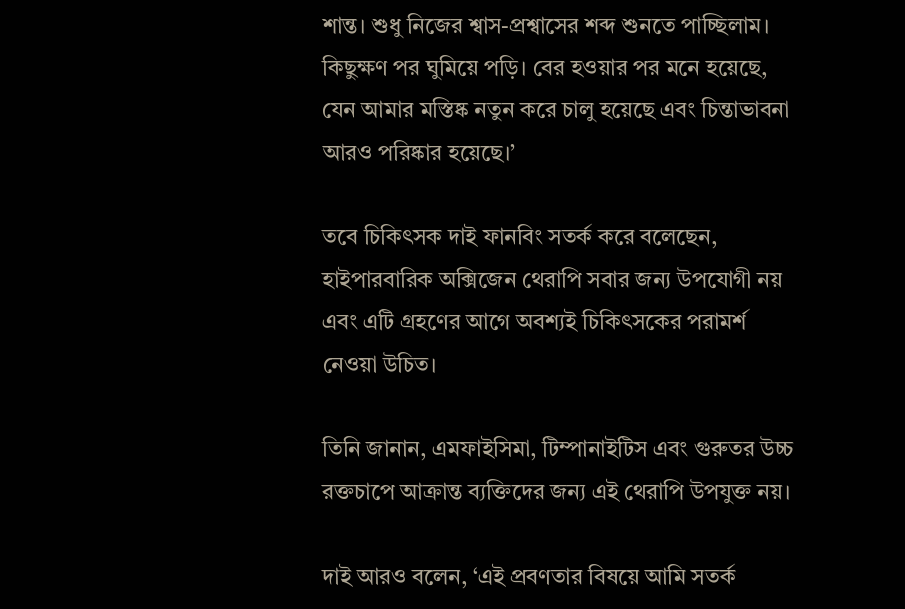শান্ত। শুধু নিজের শ্বাস-প্রশ্বাসের শব্দ শুনতে পাচ্ছিলাম। কিছুক্ষণ পর ঘুমিয়ে পড়ি। বের হওয়ার পর মনে হয়েছে, যেন আমার মস্তিষ্ক নতুন করে চালু হয়েছে এবং চিন্তাভাবনা আরও পরিষ্কার হয়েছে।’

তবে চিকিৎসক দাই ফানবিং সতর্ক করে বলেছেন, হাইপারবারিক অক্সিজেন থেরাপি সবার জন্য উপযোগী নয় এবং এটি গ্রহণের আগে অবশ্যই চিকিৎসকের পরামর্শ নেওয়া উচিত।

তিনি জানান, এমফাইসিমা, টিম্পানাইটিস এবং গুরুতর উচ্চ রক্তচাপে আক্রান্ত ব্যক্তিদের জন্য এই থেরাপি উপযুক্ত নয়।

দাই আরও বলেন, ‘এই প্রবণতার বিষয়ে আমি সতর্ক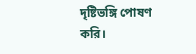দৃষ্টিভঙ্গি পোষণ করি।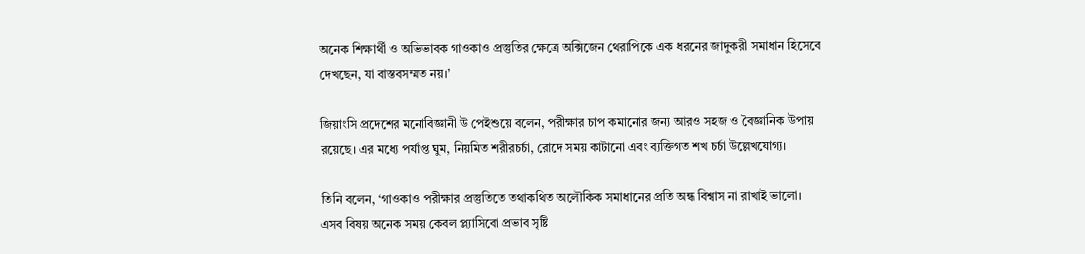অনেক শিক্ষার্থী ও অভিভাবক গাওকাও প্রস্তুতির ক্ষেত্রে অক্সিজেন থেরাপিকে এক ধরনের জাদুকরী সমাধান হিসেবে দেখছেন, যা বাস্তবসম্মত নয়।’

জিয়াংসি প্রদেশের মনোবিজ্ঞানী উ পেইশুয়ে বলেন, পরীক্ষার চাপ কমানোর জন্য আরও সহজ ও বৈজ্ঞানিক উপায় রয়েছে। এর মধ্যে পর্যাপ্ত ঘুম, নিয়মিত শরীরচর্চা, রোদে সময় কাটানো এবং ব্যক্তিগত শখ চর্চা উল্লেখযোগ্য।

তিনি বলেন, ‘গাওকাও পরীক্ষার প্রস্তুতিতে তথাকথিত অলৌকিক সমাধানের প্রতি অন্ধ বিশ্বাস না রাখাই ভালো। এসব বিষয় অনেক সময় কেবল প্ল্যাসিবো প্রভাব সৃষ্টি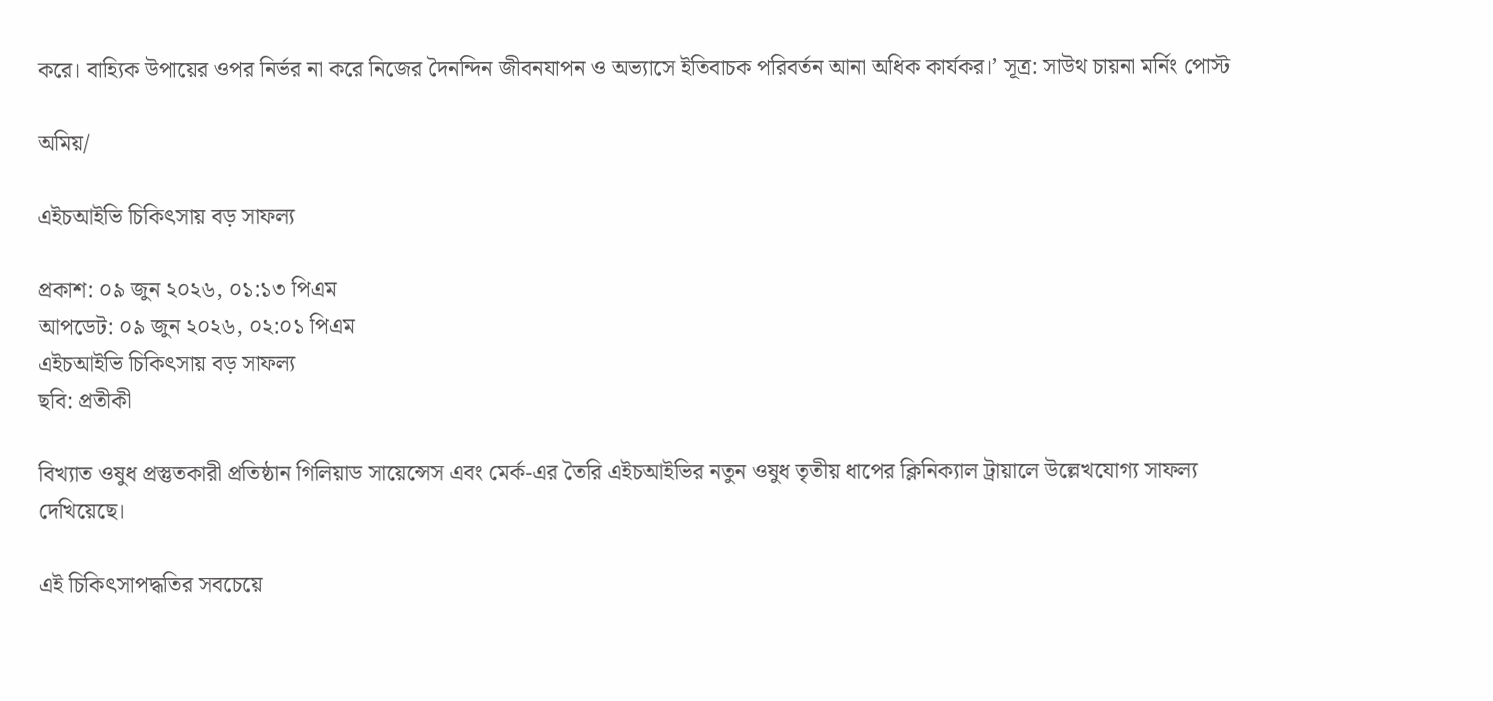করে। বাহ্যিক উপায়ের ওপর নির্ভর না করে নিজের দৈনন্দিন জীবনযাপন ও অভ্যাসে ইতিবাচক পরিবর্তন আনা অধিক কার্যকর।’ সূত্র: সাউথ চায়না মর্নিং পোস্ট

অমিয়/

এইচআইভি চিকিৎসায় বড় সাফল্য

প্রকাশ: ০৯ জুন ২০২৬, ০১:১৩ পিএম
আপডেট: ০৯ জুন ২০২৬, ০২:০১ পিএম
এইচআইভি চিকিৎসায় বড় সাফল্য
ছবি: প্রতীকী

বিখ্যাত ওষুধ প্রস্তুতকারী প্রতিষ্ঠান গিলিয়াড সায়েন্সেস এবং মের্ক-এর তৈরি এইচআইভির নতুন ওষুধ তৃতীয় ধাপের ক্লিনিক্যাল ট্রায়ালে উল্লেখযোগ্য সাফল্য দেখিয়েছে।

এই চিকিৎসাপদ্ধতির সবচেয়ে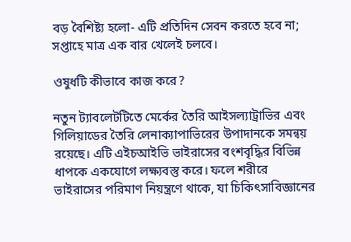বড় বৈশিষ্ট্য হলো- এটি প্রতিদিন সেবন করতে হবে না; সপ্তাহে মাত্র এক বার খেলেই চলবে।

ওষুধটি কীভাবে কাজ করে?

নতুন ট্যাবলেটটিতে মের্কের তৈরি আইসল্যাট্রাভির এবং গিলিয়াডের তৈরি লেনাক্যাপাভিরের উপাদানকে সমন্বয় রয়েছে। এটি এইচআইভি ভাইরাসের বংশবৃদ্ধির বিভিন্ন ধাপকে একযোগে লক্ষ্যবস্তু করে। ফলে শরীরে ভাইরাসের পরিমাণ নিয়ন্ত্রণে থাকে, যা চিকিৎসাবিজ্ঞানের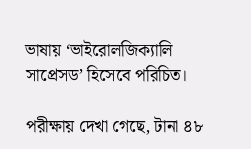ভাষায় ‘ভাইরোলজিক্যালি সাপ্রেসড’ হিসেবে পরিচিত।

পরীক্ষায় দেখা গেছে, টানা ৪৮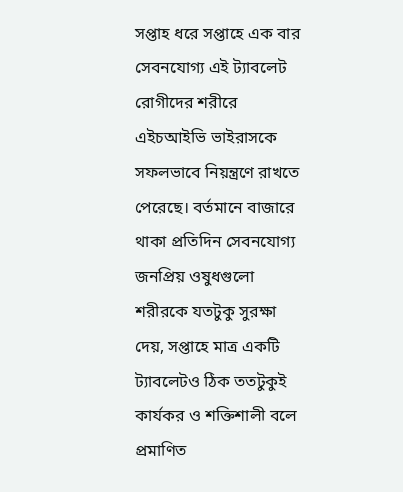সপ্তাহ ধরে সপ্তাহে এক বার সেবনযোগ্য এই ট্যাবলেট রোগীদের শরীরে এইচআইভি ভাইরাসকে সফলভাবে নিয়ন্ত্রণে রাখতে পেরেছে। বর্তমানে বাজারে থাকা প্রতিদিন সেবনযোগ্য জনপ্রিয় ওষুধগুলো শরীরকে যতটুকু সুরক্ষা দেয়, সপ্তাহে মাত্র একটি ট্যাবলেটও ঠিক ততটুকুই কার্যকর ও শক্তিশালী বলে প্রমাণিত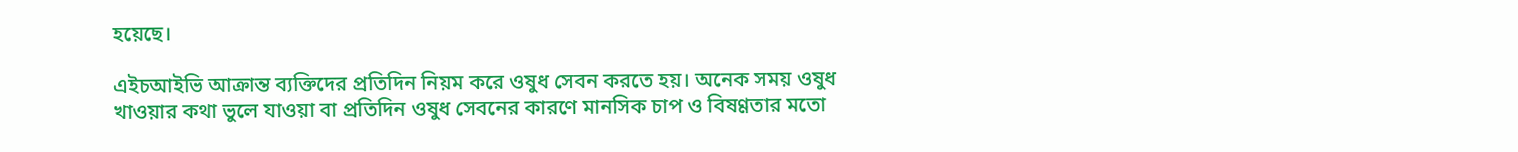হয়েছে।

এইচআইভি আক্রান্ত ব্যক্তিদের প্রতিদিন নিয়ম করে ওষুধ সেবন করতে হয়। অনেক সময় ওষুধ খাওয়ার কথা ভুলে যাওয়া বা প্রতিদিন ওষুধ সেবনের কারণে মানসিক চাপ ও বিষণ্ণতার মতো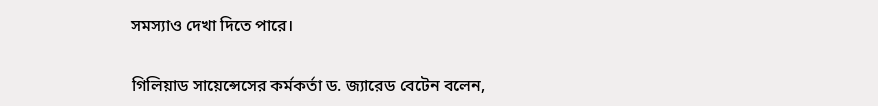সমস্যাও দেখা দিতে পারে।

গিলিয়াড সায়েন্সেসের কর্মকর্তা ড. জ্যারেড বেটেন বলেন,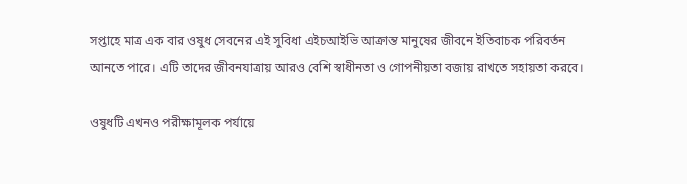সপ্তাহে মাত্র এক বার ওষুধ সেবনের এই সুবিধা এইচআইভি আক্রান্ত মানুষের জীবনে ইতিবাচক পরিবর্তন আনতে পারে। এটি তাদের জীবনযাত্রায় আরও বেশি স্বাধীনতা ও গোপনীয়তা বজায় রাখতে সহায়তা করবে।

ওষুধটি এখনও পরীক্ষামূলক পর্যায়ে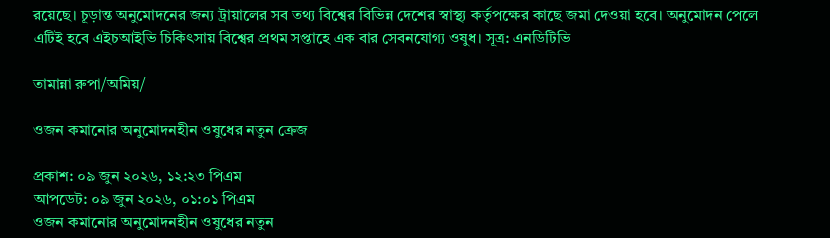রয়েছে। চূড়ান্ত অনুমোদনের জন্য ট্রায়ালের সব তথ্য বিশ্বের বিভিন্ন দেশের স্বাস্থ্য কর্তৃপক্ষের কাছে জমা দেওয়া হবে। অনুমোদন পেলে এটিই হবে এইচআইভি চিকিৎসায় বিশ্বের প্রথম সপ্তাহে এক বার সেবনযোগ্য ওষুধ। সূত্র: এনডিটিভি

তামান্না রুপা/অমিয়/

ওজন কমানোর অনুমোদনহীন ওষুধের নতুন ক্রেজ

প্রকাশ: ০৯ জুন ২০২৬, ১২:২৩ পিএম
আপডেট: ০৯ জুন ২০২৬, ০১:০১ পিএম
ওজন কমানোর অনুমোদনহীন ওষুধের নতুন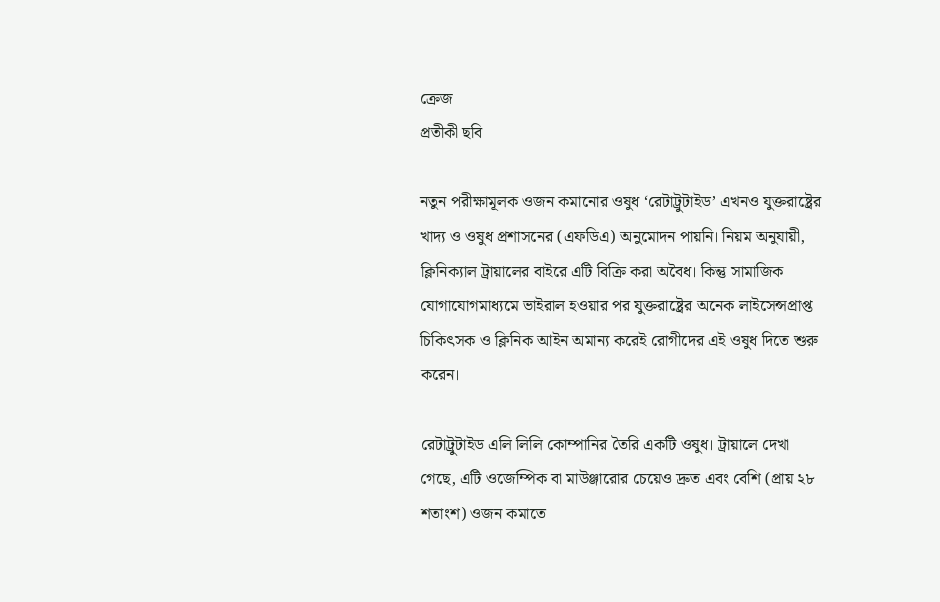ক্রেজ
প্রতীকী ছবি

নতুন পরীক্ষামূলক ওজন কমানোর ওষুধ ‘রেটাট্রুটাইড’ এখনও যুক্তরাষ্ট্রের খাদ্য ও ওষুধ প্রশাসনের (এফডিএ) অনুমোদন পায়নি। নিয়ম অনুযায়ী, ক্লিনিক্যাল ট্রায়ালের বাইরে এটি বিক্রি করা অবৈধ। কিন্তু সামাজিক যোগাযোগমাধ্যমে ভাইরাল হওয়ার পর যুক্তরাষ্ট্রের অনেক লাইসেন্সপ্রাপ্ত চিকিৎসক ও ক্লিনিক আইন অমান্য করেই রোগীদের এই ওষুধ দিতে শুরু করেন।

রেটাট্রুটাইড এলি লিলি কোম্পানির তৈরি একটি ওষুধ। ট্রায়ালে দেখা গেছে, এটি ওজেম্পিক বা মাউঞ্জারোর চেয়েও দ্রুত এবং বেশি (প্রায় ২৮ শতাংশ) ওজন কমাতে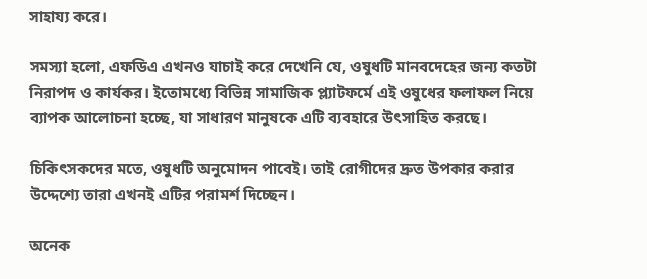সাহায্য করে।

সমস্যা হলো, এফডিএ এখনও যাচাই করে দেখেনি যে, ওষুধটি মানবদেহের জন্য কতটা নিরাপদ ও কার্যকর। ইতোমধ্যে বিভিন্ন সামাজিক প্ল্যাটফর্মে এই ওষুধের ফলাফল নিয়ে ব্যাপক আলোচনা হচ্ছে, যা সাধারণ মানুষকে এটি ব্যবহারে উৎসাহিত করছে।

চিকিৎসকদের মতে, ওষুধটি অনুমোদন পাবেই। তাই রোগীদের দ্রুত উপকার করার উদ্দেশ্যে তারা এখনই এটির পরামর্শ দিচ্ছেন।

অনেক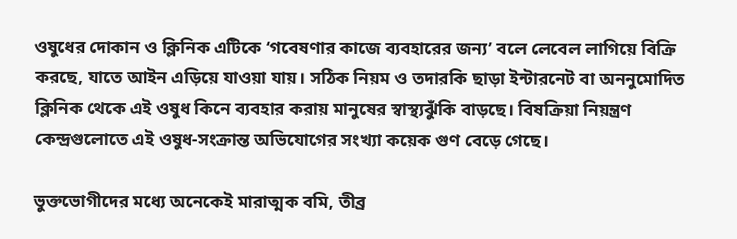ওষুধের দোকান ও ক্লিনিক এটিকে ‘গবেষণার কাজে ব্যবহারের জন্য’ বলে লেবেল লাগিয়ে বিক্রি করছে, যাতে আইন এড়িয়ে যাওয়া যায়। সঠিক নিয়ম ও তদারকি ছাড়া ইন্টারনেট বা অননুমোদিত ক্লিনিক থেকে এই ওষুধ কিনে ব্যবহার করায় মানুষের স্বাস্থ্যঝুঁকি বাড়ছে। বিষক্রিয়া নিয়ন্ত্রণ কেন্দ্রগুলোতে এই ওষুধ-সংক্রান্ত অভিযোগের সংখ্যা কয়েক গুণ বেড়ে গেছে।

ভুক্তভোগীদের মধ্যে অনেকেই মারাত্মক বমি, তীব্র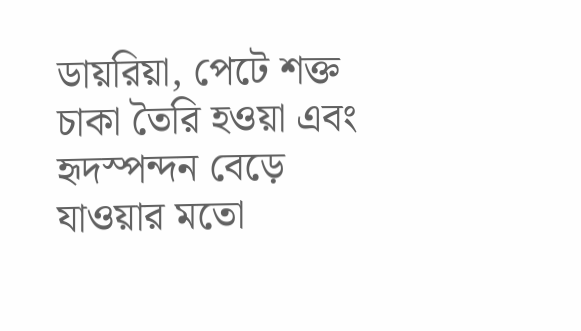ডায়রিয়া, পেটে শক্ত চাকা তৈরি হওয়া এবং হৃদস্পন্দন বেড়ে যাওয়ার মতো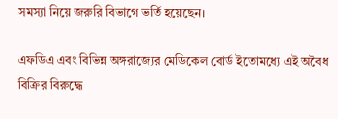সমস্যা নিয়ে জরুরি বিভাগে ভর্তি হয়েছেন।

এফডিএ এবং বিভিন্ন অঙ্গরাজ্যের মেডিকেল বোর্ড ইতোমধ্যে এই অবৈধ বিক্রির বিরুদ্ধে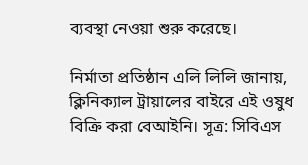ব্যবস্থা নেওয়া শুরু করেছে।

নির্মাতা প্রতিষ্ঠান এলি লিলি জানায়, ক্লিনিক্যাল ট্রায়ালের বাইরে এই ওষুধ বিক্রি করা বেআইনি। সূত্র: সিবিএস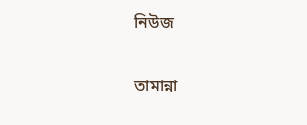নিউজ

তামান্না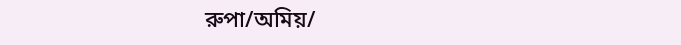রুপা/অমিয়/